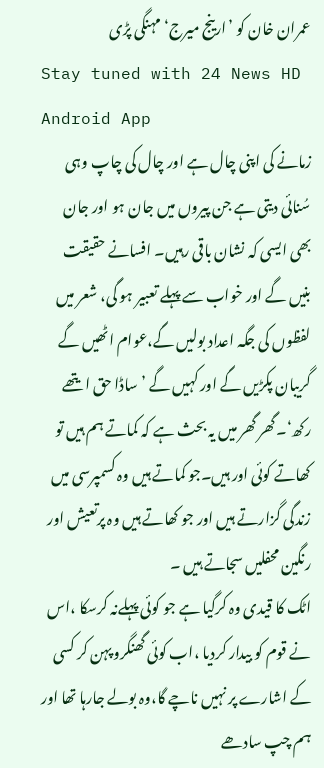عمران خان کو ’ارینج میرج‘مہنگی پڑی
Stay tuned with 24 News HD Android App
زمانے کی اپنی چال ہے اور چال کی چاپ وہی سُنائی دیتی ہے جن پیروں میں جان ہو اور جان بھی ایسی کہ نشان باقی رہیں۔ افسانے حقیقت بنیں گے اور خواب سے پہلے تعبیر ہو گی، شعر میں لفظوں کی جگہ اعداد بولیں گے،عوام اٹھیں گے گریبان پکڑیں گے اور کہیں گے ’ساڈا حق ایتھے رکھ‘۔گھر گھر میں یہ بحث ہے کہ کماتے ہم ہیں تو کھاتے کوئی اور ہیں۔جو کماتے ہیں وہ کسمپرسی میں زندگی گزارتے ہیں اور جو کھاتے ہیں وہ پرتعیش اور رنگین محفلیں سجاتے ہیں ۔
اٹک کا قیدی وہ کرگیا ہے جو کوئی پہلےنہ کرسکا ،اس نے قوم کو بیدار کردیا ،اب کوئی گھنگرو پہن کر کسی کے اشارے پر نہیں ناچے گا،وہ بولے جارہا تھا اور ہم چپ سادھے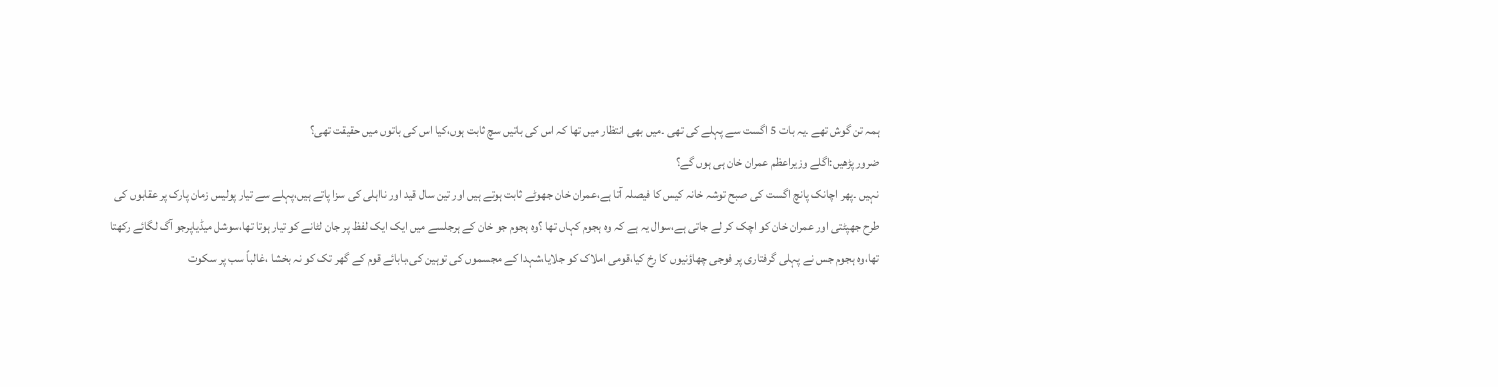ہمہ تن گوش تھے ۔یہ بات 5 اگست سے پہلے کی تھی ۔میں بھی انتظار میں تھا کہ اس کی باتیں سچ ثابت ہوں،کیا اس کی باتوں میں حقیقت تھی؟
ضرور پڑھیں:اگلے وزیراعظم عمران خان ہی ہوں گے؟
نہیں ۔پھر اچانک پانچ اگست کی صبح توشہ خانہ کیس کا فیصلہ آتا ہے،عمران خان جھوٹے ثابت ہوتے ہیں اور تین سال قید اور نااہلی کی سزا پاتے ہیں،پہلے سے تیار پولیس زمان پارک پر عقابوں کی طرح جھپٹتی اور عمران خان کو اچک کر لے جاتی ہے،سوال یہ ہے کہ وہ ہجوم کہاں تھا ؟وہ ہجوم جو خان کے ہرجلسے میں ایک ایک لفظ پر جان لٹانے کو تیار ہوتا تھا،سوشل میڈیاپرجو آگ لگائے رکھتا تھا،وہ ہجوم جس نے پہلی گرفتاری پر فوجی چھاؤنیوں کا رخ کیا،قومی املاک کو جلایا،شہدا کے مجسموں کی توہین کی،بابائے قوم کے گھر تک کو نہ بخشا ،غالباً سب پر سکوت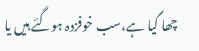چھا گیا ہے،سب خوفزدہ ہوگئے ہیں یا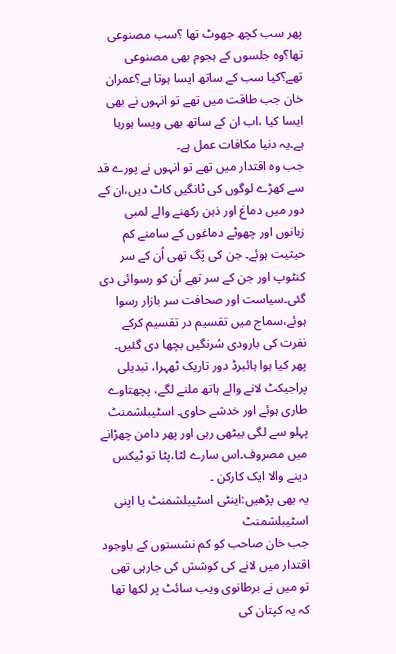پھر سب کچھ جھوٹ تھا ؟سب مصنوعی تھا؟وہ جلسوں کے ہجوم بھی مصنوعی تھے؟کیا سب کے ساتھ ایسا ہوتا ہے؟عمران خان جب طاقت میں تھے تو انہوں نے بھی ایسا کیا ،اب ان کے ساتھ بھی ویسا ہورہا ہے۔یہ دنیا مکافات عمل ہے۔
جب وہ اقتدار میں تھے تو انہوں نے پورے قد سے کھڑے لوگوں کی ٹانگیں کاٹ دیں،ان کے دور میں دماغ اور ذہن رکھنے والے لمبی زبانوں اور چھوٹے دماغوں کے سامنے کم حیثیت ہوئے۔ جن کی پَگ تھی اُن کے سر کنٹوپ اور جن کے سر تھے اُن کو رسوائی دی گئی۔سیاست اور صحافت سر بازار رسوا ہوئے،سماج میں تقسیم در تقسیم کرکے نفرت کی بارودی سُرنگیں بچھا دی گئیں۔
پھر کیا ہوا ہائبرڈ دور تاریک ٹھہرا، تبدیلی پراجیکٹ لانے والے ہاتھ ملنے لگے، پچھتاوے طاری ہوئے اور خدشے حاوی۔ اسٹیبلشمنٹ پہلو سے لگی بیٹھی رہی اور پھر دامن چھڑانے میں مصروف۔اس سارے لٹا،پٹا تو ٹیکس دینے والا ایک کارکن ۔
یہ بھی پڑھیں:اینٹی اسٹیبلشمنٹ یا اپنی اسٹیبلشمنٹ
جب خان صاحب کو کم نشستوں کے باوجود اقتدار میں لانے کی کوشش کی جارہی تھی تو میں نے برطانوی ویب سائٹ پر لکھا تھا کہ یہ کپتان کی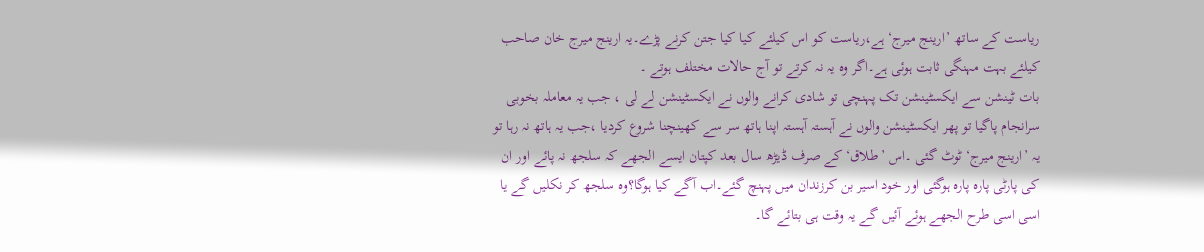ریاست کے ساتھ ’ارینج میرج‘ ہے،ریاست کو اس کیلئے کیا کیا جتن کرنے پڑے۔یہ ارینج میرج خان صاحب کیلئے بہت مہنگی ثابت ہوئی ہے۔اگر وہ یہ نہ کرتے تو آج حالات مختلف ہوتے ۔
بات ٹینشن سے ایکسٹینشن تک پہنچی تو شادی کرانے والوں نے ایکسٹینشن لے لی ، جب یہ معاملہ بخوبی سرانجام پاگیا تو پھر ایکسٹینشن والوں نے آہستہ آہستہ اپنا ہاتھ سر سے کھینچنا شروع کردیا ،جب یہ ہاتھ نہ رہا تو یہ ’ارینج میرج‘ ٹوٹ گئی ۔اس ’طلاق‘کے صرف ڈیڑھ سال بعد کپتان ایسے الجھے کہ سلجھ نہ پائے اور ان کی پارٹی پارہ پارہ ہوگئی اور خود اسیر بن کرزندان میں پہنچ گئے۔اب آگے کیا ہوگا؟وہ سلجھ کر نکلیں گے یا اسی اسی طرح الجھے ہوئے آئیں گے یہ وقت ہی بتائے گا۔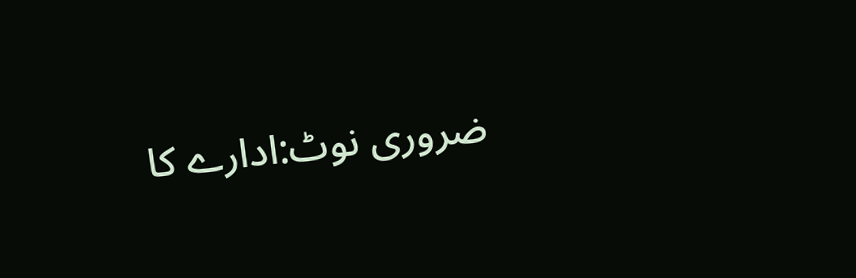ضروری نوٹ:ادارے کا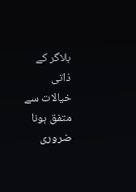بلاگر کے ذاتی خیالات سے متفق ہونا ضروری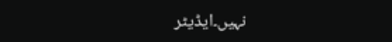نہیں۔ایڈیٹر